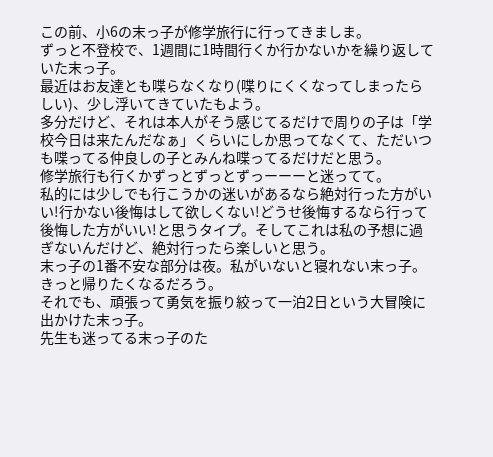この前、小6の末っ子が修学旅行に行ってきましま。
ずっと不登校で、1週間に1時間行くか行かないかを繰り返していた末っ子。
最近はお友達とも喋らなくなり(喋りにくくなってしまったらしい)、少し浮いてきていたもよう。
多分だけど、それは本人がそう感じてるだけで周りの子は「学校今日は来たんだなぁ」くらいにしか思ってなくて、ただいつも喋ってる仲良しの子とみんね喋ってるだけだと思う。
修学旅行も行くかずっとずっとずっーーーと迷ってて。
私的には少しでも行こうかの迷いがあるなら絶対行った方がいい!行かない後悔はして欲しくない!どうせ後悔するなら行って後悔した方がいい!と思うタイプ。そしてこれは私の予想に過ぎないんだけど、絶対行ったら楽しいと思う。
末っ子の1番不安な部分は夜。私がいないと寝れない末っ子。きっと帰りたくなるだろう。
それでも、頑張って勇気を振り絞って一泊2日という大冒険に出かけた末っ子。
先生も迷ってる末っ子のた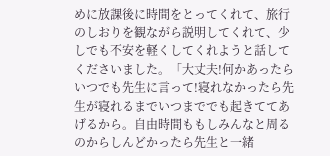めに放課後に時間をとってくれて、旅行のしおりを観ながら説明してくれて、少しでも不安を軽くしてくれようと話してくださいました。「大丈夫!何かあったらいつでも先生に言って!寝れなかったら先生が寝れるまでいつまででも起きててあげるから。自由時間ももしみんなと周るのからしんどかったら先生と一緒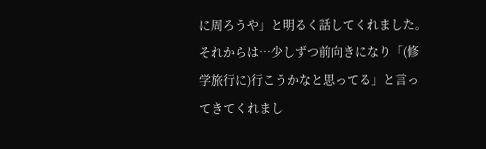に周ろうや」と明るく話してくれました。
それからは…少しずつ前向きになり「(修学旅行に)行こうかなと思ってる」と言ってきてくれまし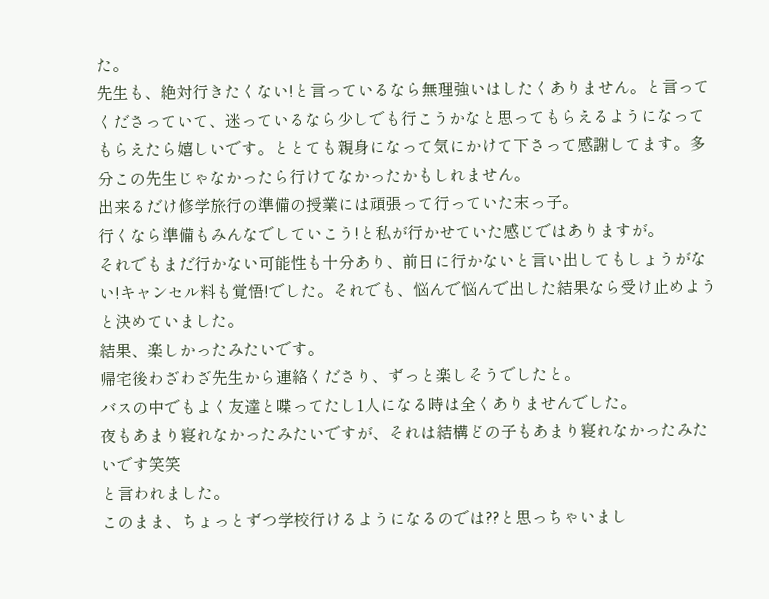た。
先生も、絶対行きたくない!と言っているなら無理強いはしたくありません。と言ってくださっていて、迷っているなら少しでも行こうかなと思ってもらえるようになってもらえたら嬉しいです。ととても親身になって気にかけて下さって感謝してます。多分この先生じゃなかったら行けてなかったかもしれません。
出来るだけ修学旅行の準備の授業には頑張って行っていた末っ子。
行くなら準備もみんなでしていこう!と私が行かせていた感じではありますが。
それでもまだ行かない可能性も十分あり、前日に行かないと言い出してもしょうがない!キャンセル料も覚悟!でした。それでも、悩んで悩んで出した結果なら受け止めようと決めていました。
結果、楽しかったみたいです。
帰宅後わざわざ先生から連絡くださり、ずっと楽しそうでしたと。
バスの中でもよく友達と喋ってたし1人になる時は全くありませんでした。
夜もあまり寝れなかったみたいですが、それは結構どの子もあまり寝れなかったみたいです笑笑
と言われました。
このまま、ちょっとずつ学校行けるようになるのでは??と思っちゃいまし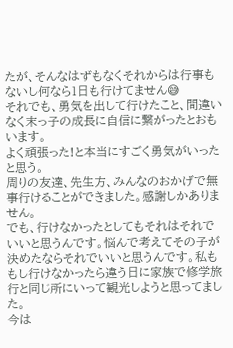たが、そんなはずもなくそれからは行事もないし何なら1日も行けてません😅
それでも、勇気を出して行けたこと、間違いなく末っ子の成長に自信に繋がったとおもいます。
よく頑張った!と本当にすごく勇気がいったと思う。
周りの友達、先生方、みんなのおかげで無事行けることができました。感謝しかありません。
でも、行けなかったとしてもそれはそれでいいと思うんです。悩んで考えてその子が決めたならそれでいいと思うんです。私ももし行けなかったら違う日に家族で修学旅行と同じ所にいって観光しようと思ってました。
今は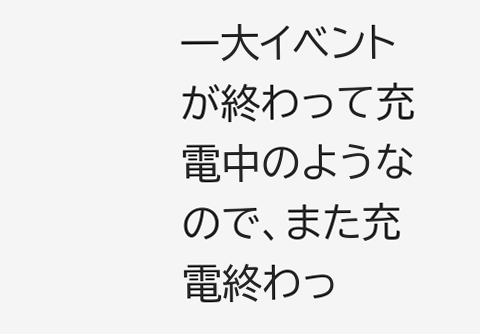一大イベントが終わって充電中のようなので、また充電終わっ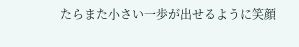たらまた小さい一歩が出せるように笑顔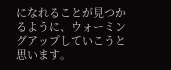になれることが見つかるように、ウォーミングアップしていこうと思います。